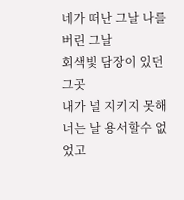네가 떠난 그날 나를 버린 그날
회색빛 담장이 있던 그곳
내가 널 지키지 못해 너는 날 용서할수 없었고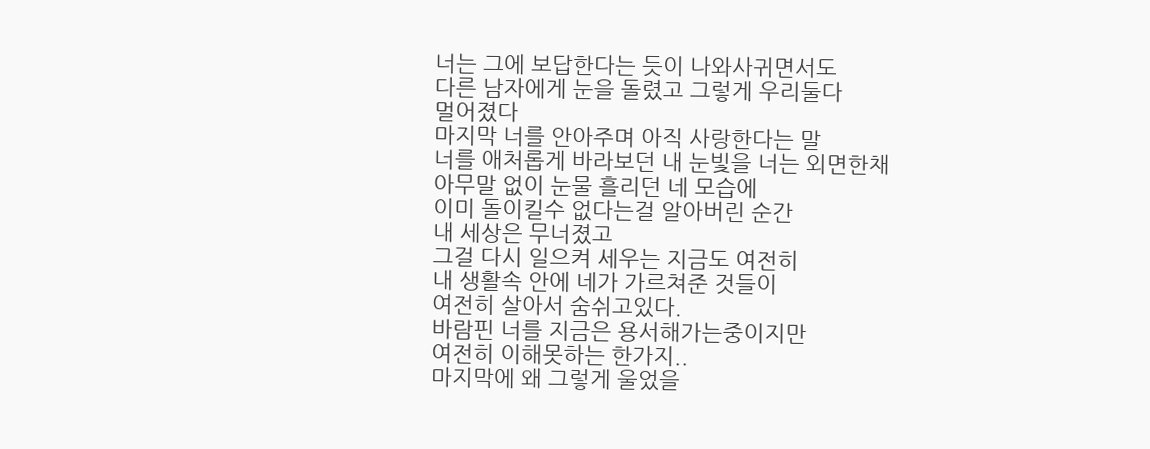너는 그에 보답한다는 듯이 나와사귀면서도
다른 남자에게 눈을 돌렸고 그렇게 우리둘다
멀어졌다
마지막 너를 안아주며 아직 사랑한다는 말
너를 애처롭게 바라보던 내 눈빛을 너는 외면한채
아무말 없이 눈물 흘리던 네 모습에
이미 돌이킬수 없다는걸 알아버린 순간
내 세상은 무너졌고
그걸 다시 일으켜 세우는 지금도 여전히
내 생활속 안에 네가 가르쳐준 것들이
여전히 살아서 숨쉬고있다.
바람핀 너를 지금은 용서해가는중이지만
여전히 이해못하는 한가지..
마지막에 왜 그렇게 울었을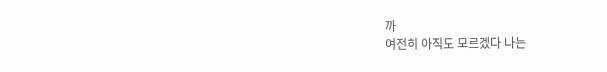까
여전히 아직도 모르겠다 나는